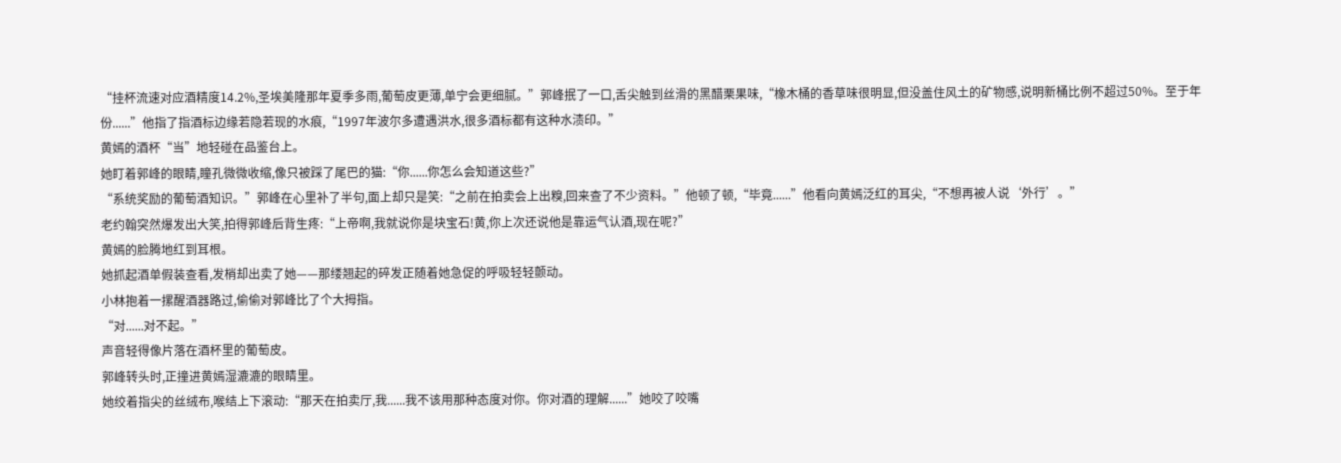“挂杯流速对应酒精度14.2%,圣埃美隆那年夏季多雨,葡萄皮更薄,单宁会更细腻。”郭峰抿了一口,舌尖触到丝滑的黑醋栗果味,“橡木桶的香草味很明显,但没盖住风土的矿物感,说明新桶比例不超过50%。至于年份......”他指了指酒标边缘若隐若现的水痕,“1997年波尔多遭遇洪水,很多酒标都有这种水渍印。”
黄嫣的酒杯“当”地轻碰在品鉴台上。
她盯着郭峰的眼睛,瞳孔微微收缩,像只被踩了尾巴的猫:“你......你怎么会知道这些?”
“系统奖励的葡萄酒知识。”郭峰在心里补了半句,面上却只是笑:“之前在拍卖会上出糗,回来查了不少资料。”他顿了顿,“毕竟......”他看向黄嫣泛红的耳尖,“不想再被人说‘外行’。”
老约翰突然爆发出大笑,拍得郭峰后背生疼:“上帝啊,我就说你是块宝石!黄,你上次还说他是靠运气认酒,现在呢?”
黄嫣的脸腾地红到耳根。
她抓起酒单假装查看,发梢却出卖了她——那缕翘起的碎发正随着她急促的呼吸轻轻颤动。
小林抱着一摞醒酒器路过,偷偷对郭峰比了个大拇指。
“对......对不起。”
声音轻得像片落在酒杯里的葡萄皮。
郭峰转头时,正撞进黄嫣湿漉漉的眼睛里。
她绞着指尖的丝绒布,喉结上下滚动:“那天在拍卖厅,我......我不该用那种态度对你。你对酒的理解......”她咬了咬嘴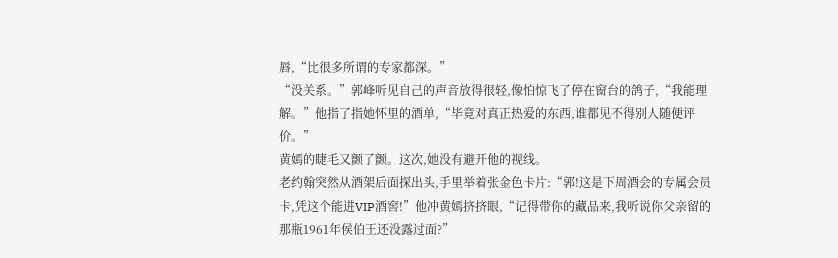唇,“比很多所谓的专家都深。”
“没关系。”郭峰听见自己的声音放得很轻,像怕惊飞了停在窗台的鸽子,“我能理解。”他指了指她怀里的酒单,“毕竟对真正热爱的东西,谁都见不得别人随便评价。”
黄嫣的睫毛又颤了颤。这次,她没有避开他的视线。
老约翰突然从酒架后面探出头,手里举着张金色卡片:“郭!这是下周酒会的专属会员卡,凭这个能进VIP酒窖!”他冲黄嫣挤挤眼,“记得带你的藏品来,我听说你父亲留的那瓶1961年侯伯王还没露过面?”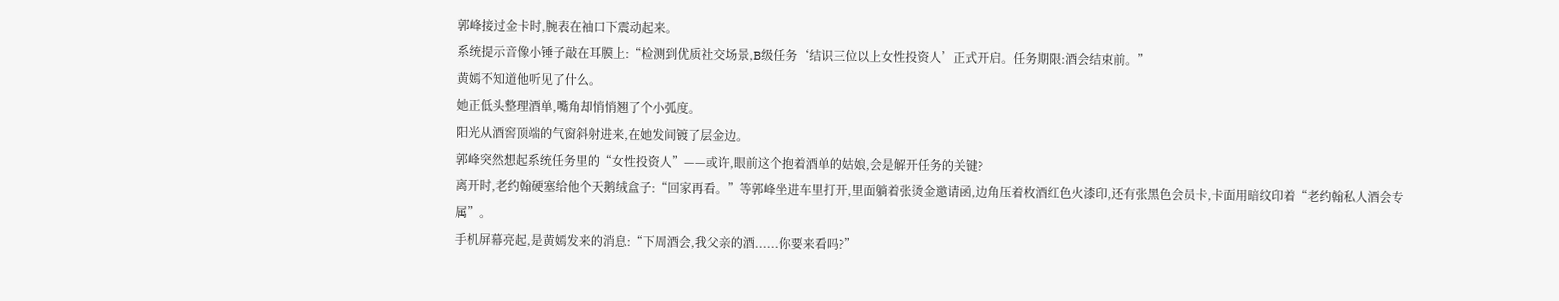郭峰接过金卡时,腕表在袖口下震动起来。
系统提示音像小锤子敲在耳膜上:“检测到优质社交场景,B级任务‘结识三位以上女性投资人’正式开启。任务期限:酒会结束前。”
黄嫣不知道他听见了什么。
她正低头整理酒单,嘴角却悄悄翘了个小弧度。
阳光从酒窖顶端的气窗斜射进来,在她发间镀了层金边。
郭峰突然想起系统任务里的“女性投资人”——或许,眼前这个抱着酒单的姑娘,会是解开任务的关键?
离开时,老约翰硬塞给他个天鹅绒盒子:“回家再看。”等郭峰坐进车里打开,里面躺着张烫金邀请函,边角压着枚酒红色火漆印,还有张黑色会员卡,卡面用暗纹印着“老约翰私人酒会专属”。
手机屏幕亮起,是黄嫣发来的消息:“下周酒会,我父亲的酒......你要来看吗?”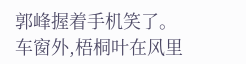郭峰握着手机笑了。
车窗外,梧桐叶在风里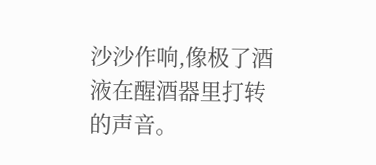沙沙作响,像极了酒液在醒酒器里打转的声音。